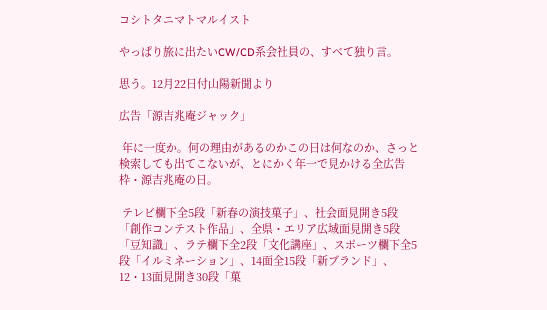コシトタニマトマルイスト

やっぱり旅に出たいCW/CD系会社員の、すべて独り言。

思う。12月22日付山陽新聞より

広告「源吉兆庵ジャック」

 年に一度か。何の理由があるのかこの日は何なのか、さっと検索しても出てこないが、とにかく年一で見かける全広告枠・源吉兆庵の日。

 テレビ欄下全5段「新春の演技菓子」、社会面見開き5段「創作コンテスト作品」、全県・エリア広域面見開き5段「豆知識」、ラテ欄下全2段「文化講座」、スポーツ欄下全5段「イルミネーション」、14面全15段「新ブランド」、12・13面見開き30段「菓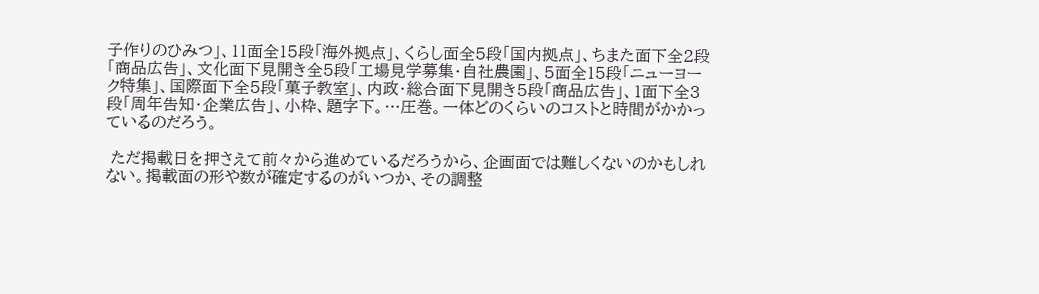子作りのひみつ」、11面全15段「海外拠点」、くらし面全5段「国内拠点」、ちまた面下全2段「商品広告」、文化面下見開き全5段「工場見学募集・自社農園」、5面全15段「ニューヨーク特集」、国際面下全5段「菓子教室」、内政・総合面下見開き5段「商品広告」、1面下全3段「周年告知・企業広告」、小枠、題字下。…圧巻。一体どのくらいのコストと時間がかかっているのだろう。

 ただ掲載日を押さえて前々から進めているだろうから、企画面では難しくないのかもしれない。掲載面の形や数が確定するのがいつか、その調整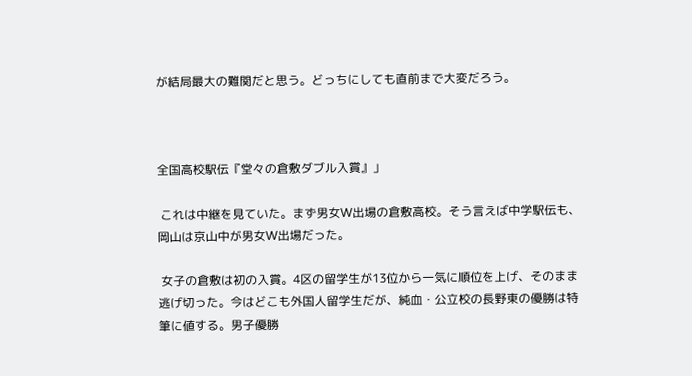が結局最大の難関だと思う。どっちにしても直前まで大変だろう。



全国高校駅伝『堂々の倉敷ダブル入賞』」

 これは中継を見ていた。まず男女W出場の倉敷高校。そう言えば中学駅伝も、岡山は京山中が男女W出場だった。

 女子の倉敷は初の入賞。4区の留学生が13位から一気に順位を上げ、そのまま逃げ切った。今はどこも外国人留学生だが、純血・公立校の長野東の優勝は特筆に値する。男子優勝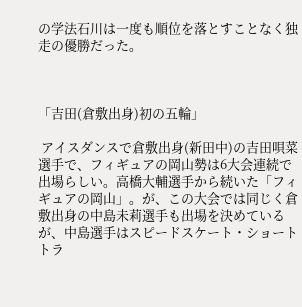の学法石川は一度も順位を落とすことなく独走の優勝だった。



「吉田(倉敷出身)初の五輪」

 アイスダンスで倉敷出身(新田中)の吉田唄菜選手で、フィギュアの岡山勢は6大会連続で出場らしい。高橋大輔選手から続いた「フィギュアの岡山」。が、この大会では同じく倉敷出身の中島未莉選手も出場を決めているが、中島選手はスピードスケート・ショートトラ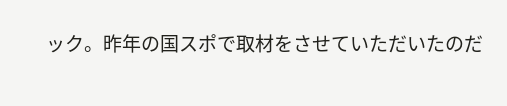ック。昨年の国スポで取材をさせていただいたのだ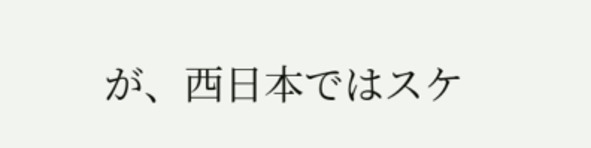が、西日本ではスケ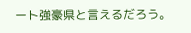ート強豪県と言えるだろう。